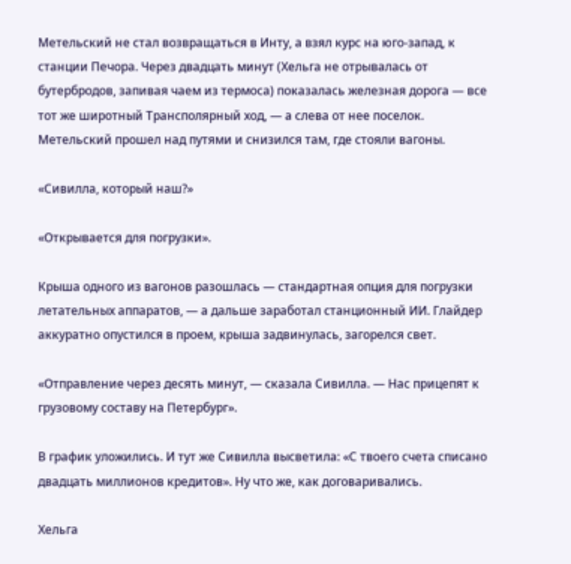Метельский не стал возвращаться в Инту, а взял курс на юго-запад, к станции Печора. Через двадцать минут (Хельга не отрывалась от бутербродов, запивая чаем из термоса) показалась железная дорога — все тот же широтный Трансполярный ход, — а слева от нее поселок. Метельский прошел над путями и снизился там, где стояли вагоны.

«Сивилла, который наш?»

«Открывается для погрузки».

Крыша одного из вагонов разошлась — стандартная опция для погрузки летательных аппаратов, — а дальше заработал станционный ИИ. Глайдер аккуратно опустился в проем, крыша задвинулась, загорелся свет.

«Отправление через десять минут, — сказала Сивилла. — Нас прицепят к грузовому составу на Петербург».

В график уложились. И тут же Сивилла высветила: «С твоего счета списано двадцать миллионов кредитов». Ну что же, как договаривались.

Хельга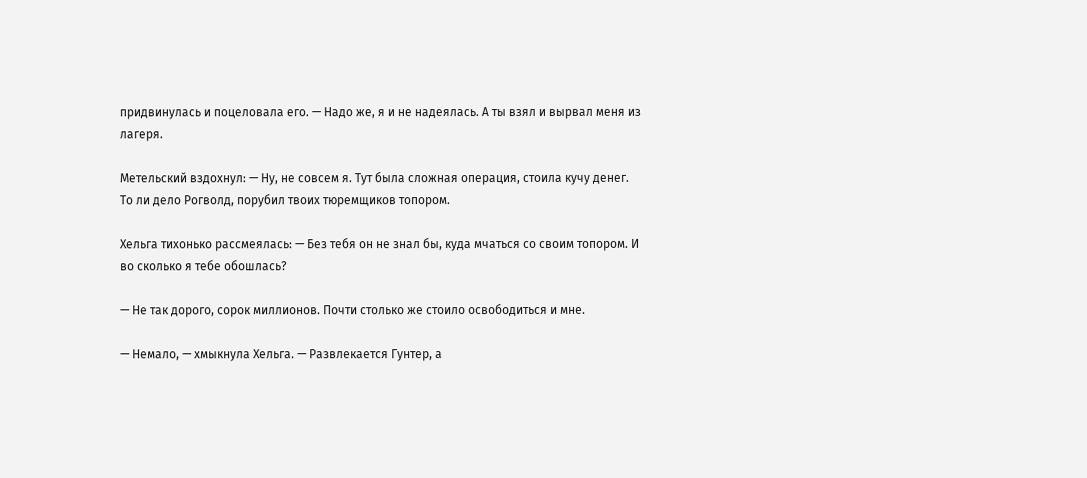придвинулась и поцеловала его. — Надо же, я и не надеялась. А ты взял и вырвал меня из лагеря.

Метельский вздохнул: — Ну, не совсем я. Тут была сложная операция, стоила кучу денег. То ли дело Рогволд, порубил твоих тюремщиков топором.

Хельга тихонько рассмеялась: — Без тебя он не знал бы, куда мчаться со своим топором. И во сколько я тебе обошлась?

— Не так дорого, сорок миллионов. Почти столько же стоило освободиться и мне.

— Немало, — хмыкнула Хельга. — Развлекается Гунтер, а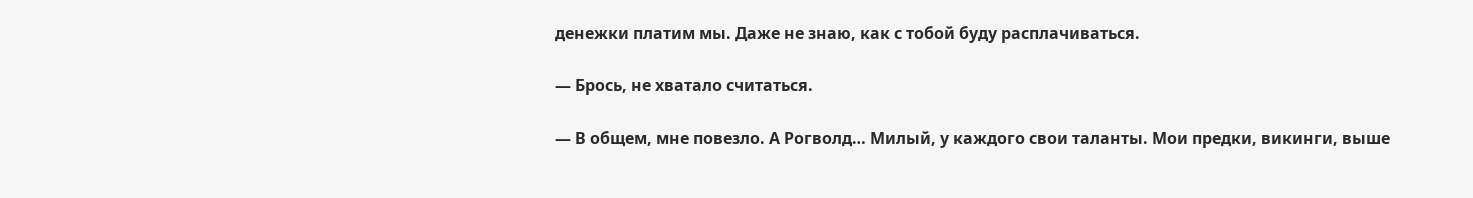денежки платим мы. Даже не знаю, как с тобой буду расплачиваться.

— Брось, не хватало считаться.

— В общем, мне повезло. А Рогволд… Милый, у каждого свои таланты. Мои предки, викинги, выше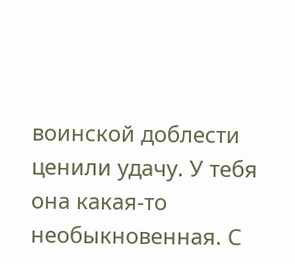воинской доблести ценили удачу. У тебя она какая-то необыкновенная. С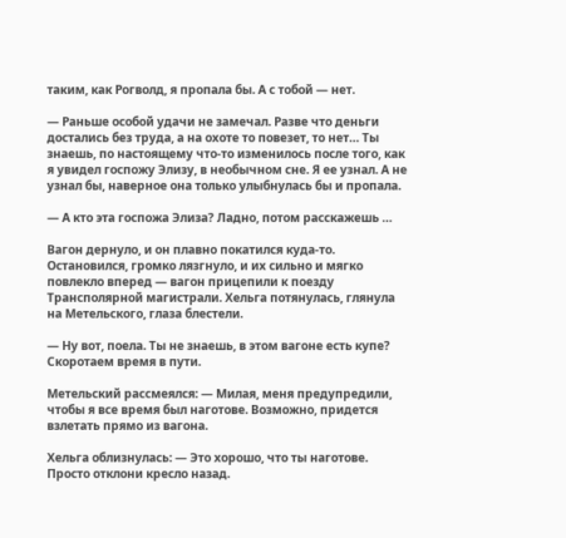таким, как Рогволд, я пропала бы. А с тобой — нет.

— Раньше особой удачи не замечал. Разве что деньги достались без труда, а на охоте то повезет, то нет… Ты знаешь, по настоящему что-то изменилось после того, как я увидел госпожу Элизу, в необычном сне. Я ее узнал. А не узнал бы, наверное она только улыбнулась бы и пропала.

— А кто эта госпожа Элиза? Ладно, потом расскажешь …

Вагон дернуло, и он плавно покатился куда-то. Остановился, громко лязгнуло, и их сильно и мягко повлекло вперед — вагон прицепили к поезду Трансполярной магистрали. Хельга потянулась, глянула на Метельского, глаза блестели.

— Ну вот, поела. Ты не знаешь, в этом вагоне есть купе? Скоротаем время в пути.

Метельский рассмеялся: — Милая, меня предупредили, чтобы я все время был наготове. Возможно, придется взлетать прямо из вагона.

Хельга облизнулась: — Это хорошо, что ты наготове. Просто отклони кресло назад.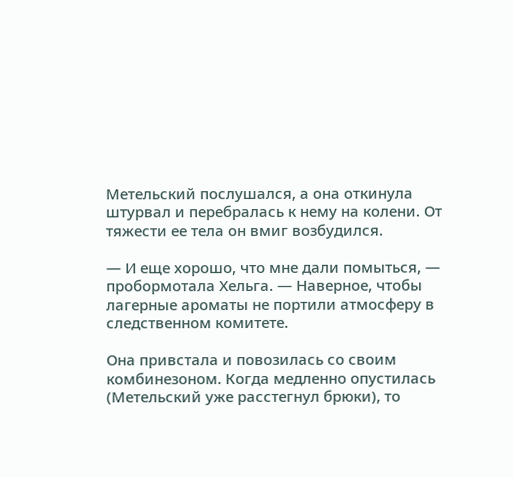Метельский послушался, а она откинула штурвал и перебралась к нему на колени. От тяжести ее тела он вмиг возбудился.

— И еще хорошо, что мне дали помыться, — пробормотала Хельга. — Наверное, чтобы лагерные ароматы не портили атмосферу в следственном комитете.

Она привстала и повозилась со своим комбинезоном. Когда медленно опустилась (Метельский уже расстегнул брюки), то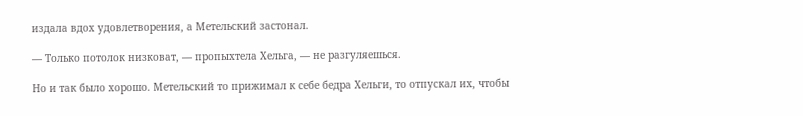издала вдох удовлетворения, а Метельский застонал.

— Только потолок низковат, — пропыхтела Хельга, — не разгуляешься.

Но и так было хорошо. Метельский то прижимал к себе бедра Хельги, то отпускал их, чтобы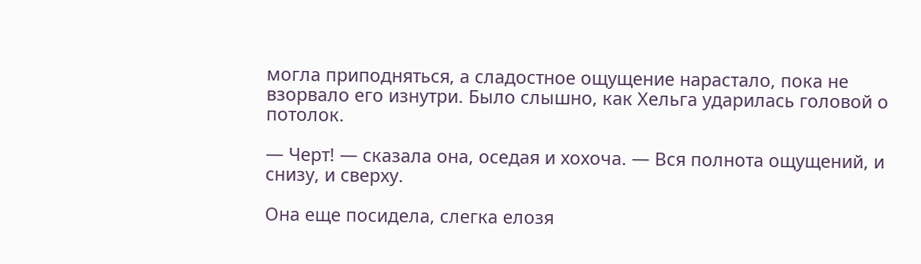могла приподняться, а сладостное ощущение нарастало, пока не взорвало его изнутри. Было слышно, как Хельга ударилась головой о потолок.

— Черт! — сказала она, оседая и хохоча. — Вся полнота ощущений, и снизу, и сверху.

Она еще посидела, слегка елозя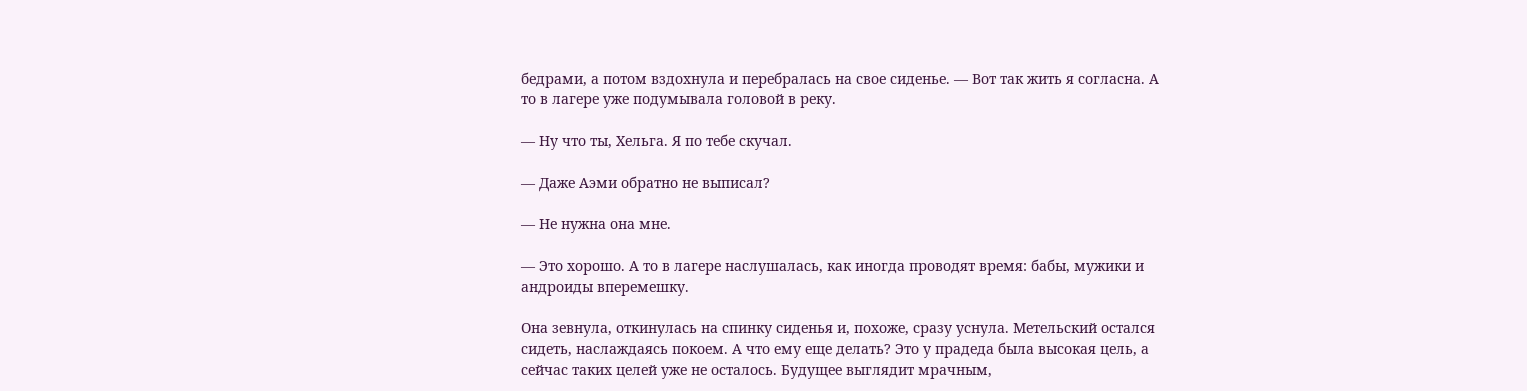бедрами, а потом вздохнула и перебралась на свое сиденье. — Вот так жить я согласна. А то в лагере уже подумывала головой в реку.

— Ну что ты, Хельга. Я по тебе скучал.

— Даже Аэми обратно не выписал?

— Не нужна она мне.

— Это хорошо. А то в лагере наслушалась, как иногда проводят время: бабы, мужики и андроиды вперемешку.

Она зевнула, откинулась на спинку сиденья и, похоже, сразу уснула. Метельский остался сидеть, наслаждаясь покоем. А что ему еще делать? Это у прадеда была высокая цель, а сейчас таких целей уже не осталось. Будущее выглядит мрачным,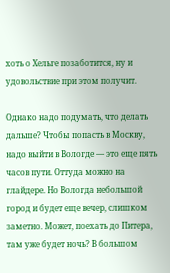хоть о Хельге позаботится, ну и удовольствие при этом получит.

Однако надо подумать, что делать дальше? Чтобы попасть в Москву, надо выйти в Вологде — это еще пять часов пути. Оттуда можно на глайдере. Но Вологда небольшой город и будет еще вечер, слишком заметно. Может, поехать до Питера, там уже будет ночь? В большом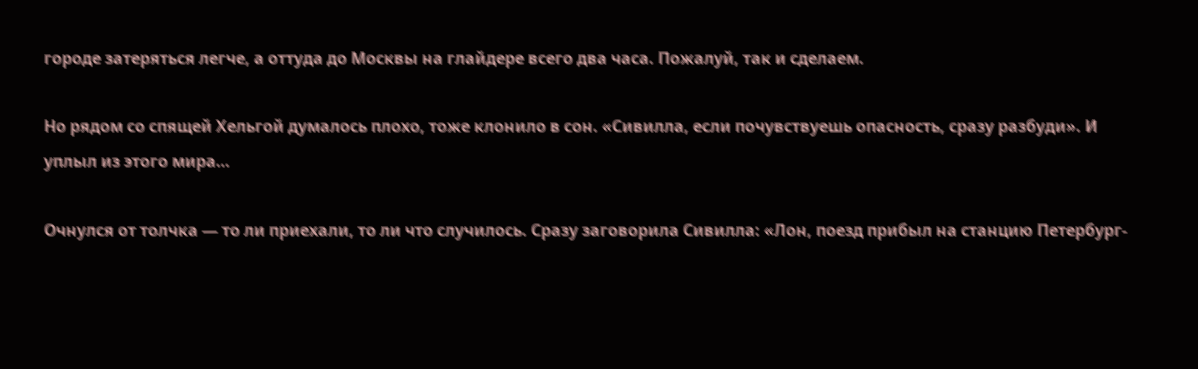городе затеряться легче, а оттуда до Москвы на глайдере всего два часа. Пожалуй, так и сделаем.

Но рядом со спящей Хельгой думалось плохо, тоже клонило в сон. «Сивилла, если почувствуешь опасность, сразу разбуди». И уплыл из этого мира…

Очнулся от толчка — то ли приехали, то ли что случилось. Сразу заговорила Сивилла: «Лон, поезд прибыл на станцию Петербург-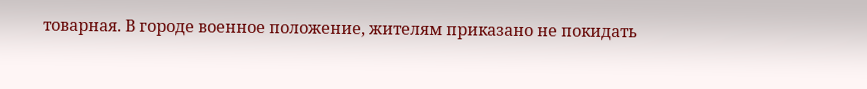товарная. В городе военное положение, жителям приказано не покидать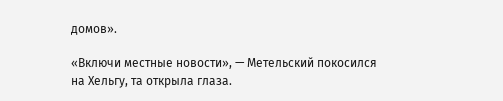домов».

«Включи местные новости», — Метельский покосился на Хельгу, та открыла глаза.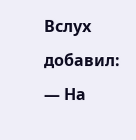Вслух добавил: — На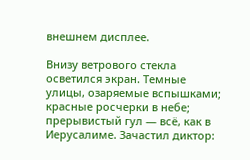внешнем дисплее.

Внизу ветрового стекла осветился экран. Темные улицы, озаряемые вспышками; красные росчерки в небе; прерывистый гул — всё, как в Иерусалиме. Зачастил диктор: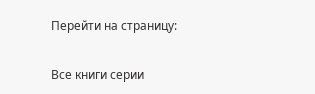Перейти на страницу:

Все книги серии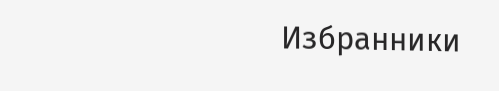Избранники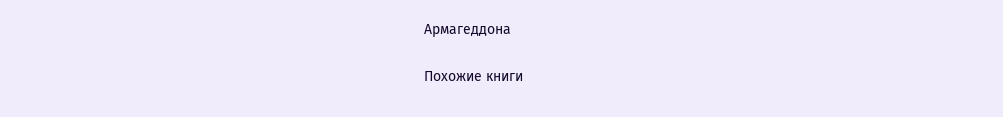Армагеддона

Похожие книги